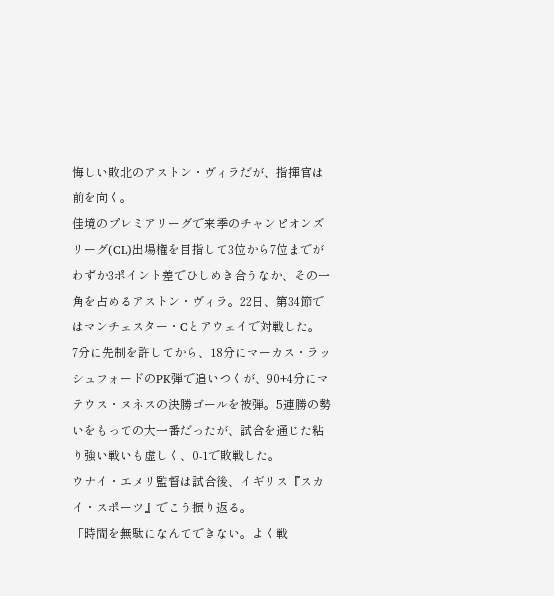悔しい敗北のアストン・ヴィラだが、指揮官は前を向く。
佳境のプレミアリーグで来季のチャンピオンズリーグ(CL)出場権を目指して3位から7位までがわずか3ポイント差でひしめき合うなか、その一角を占めるアストン・ヴィラ。22日、第34節ではマンチェスター・Cとアウェイで対戦した。
7分に先制を許してから、18分にマーカス・ラッシュフォードのPK弾で追いつくが、90+4分にマテウス・ヌネスの決勝ゴールを被弾。5連勝の勢いをもっての大一番だったが、試合を通じた粘り強い戦いも虚しく、0-1で敗戦した。
ウナイ・エメリ監督は試合後、イギリス『スカイ・スポーツ』でこう振り返る。
「時間を無駄になんてできない。よく戦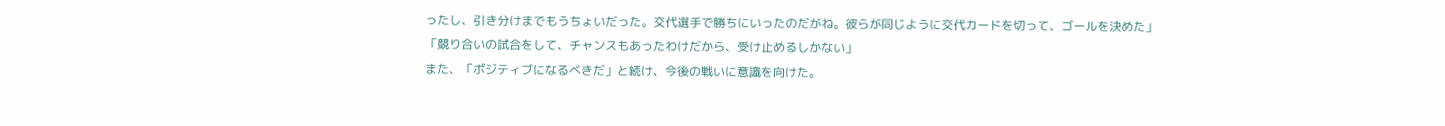ったし、引き分けまでもうちょいだった。交代選手で勝ちにいったのだがね。彼らが同じように交代カードを切って、ゴールを決めた」
「競り合いの試合をして、チャンスもあったわけだから、受け止めるしかない」
また、「ポジティブになるべきだ」と続け、今後の戦いに意識を向けた。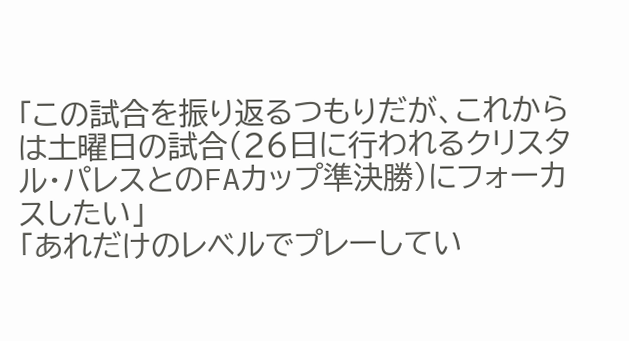「この試合を振り返るつもりだが、これからは土曜日の試合(26日に行われるクリスタル・パレスとのFAカップ準決勝)にフォーカスしたい」
「あれだけのレベルでプレーしてい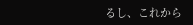るし、これから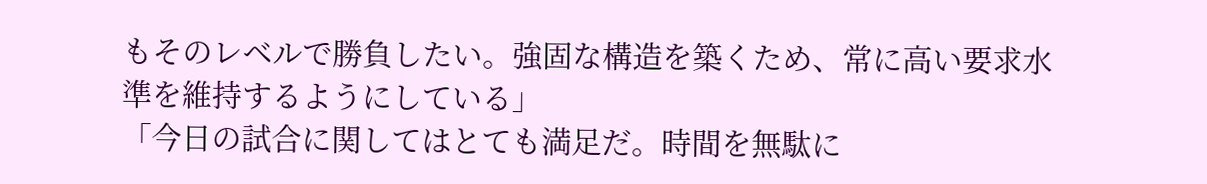もそのレベルで勝負したい。強固な構造を築くため、常に高い要求水準を維持するようにしている」
「今日の試合に関してはとても満足だ。時間を無駄に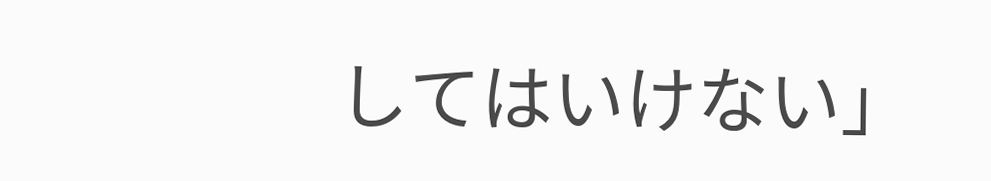してはいけない」